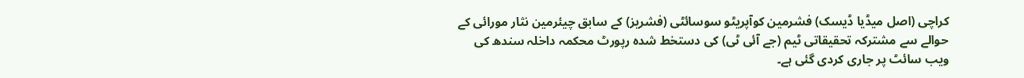کراچی (اصل میڈیا ڈیسک) فشرمین کوآپریٹو سوسائٹی (فشریز) کے سابق چیئرمین نثار مورائی کے حوالے سے مشترکہ تحقیقاتی ٹیم (جے آئی ٹی) کی دستخط شدہ رپورٹ محکمہ داخلہ سندھ کی ویب سائٹ پر جاری کردی گئی ہے۔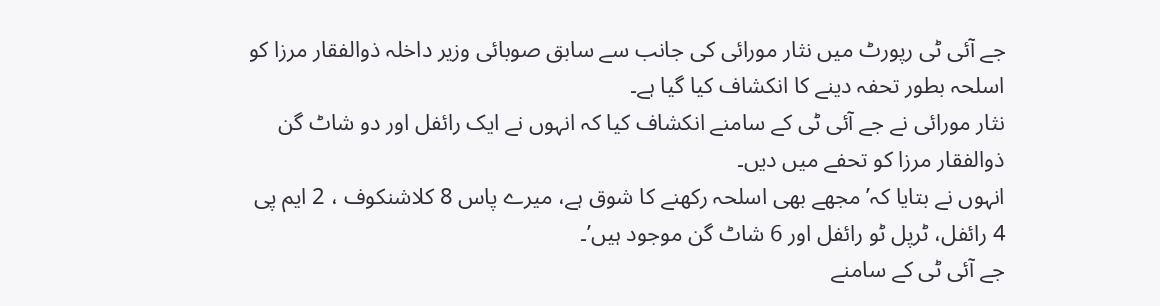جے آئی ٹی رپورٹ میں نثار مورائی کی جانب سے سابق صوبائی وزیر داخلہ ذوالفقار مرزا کو اسلحہ بطور تحفہ دینے کا انکشاف کیا گیا ہے۔
نثار مورائی نے جے آئی ٹی کے سامنے انکشاف کیا کہ انہوں نے ایک رائفل اور دو شاٹ گن ذوالفقار مرزا کو تحفے میں دیں۔
انہوں نے بتایا کہ’ مجھے بھی اسلحہ رکھنے کا شوق ہے، میرے پاس 8 کلاشنکوف ، 2 ایم پی 4 رائفل، ٹرپل ٹو رائفل اور 6 شاٹ گن موجود ہیں’۔
جے آئی ٹی کے سامنے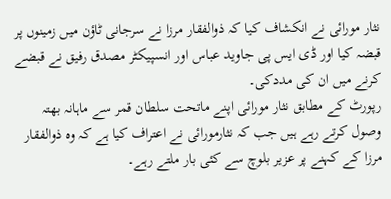نثار مورائی نے انکشاف کیا کہ ذوالفقار مرزا نے سرجانی ٹاؤن میں زمینوں پر قبضہ کیا اور ڈی ایس پی جاوید عباس اور انسپیکٹر مصدق رفیق نے قبضے کرنے میں ان کی مددکی۔
رپورٹ کے مطابق نثار مورائی اپنے ماتحت سلطان قمر سے ماہانہ بھتہ وصول کرتے رہے ہیں جب کہ نثارمورائی نے اعتراف کیا ہے کہ وہ ذوالفقار مرزا کے کہنے پر عزیر بلوچ سے کئی بار ملتے رہے۔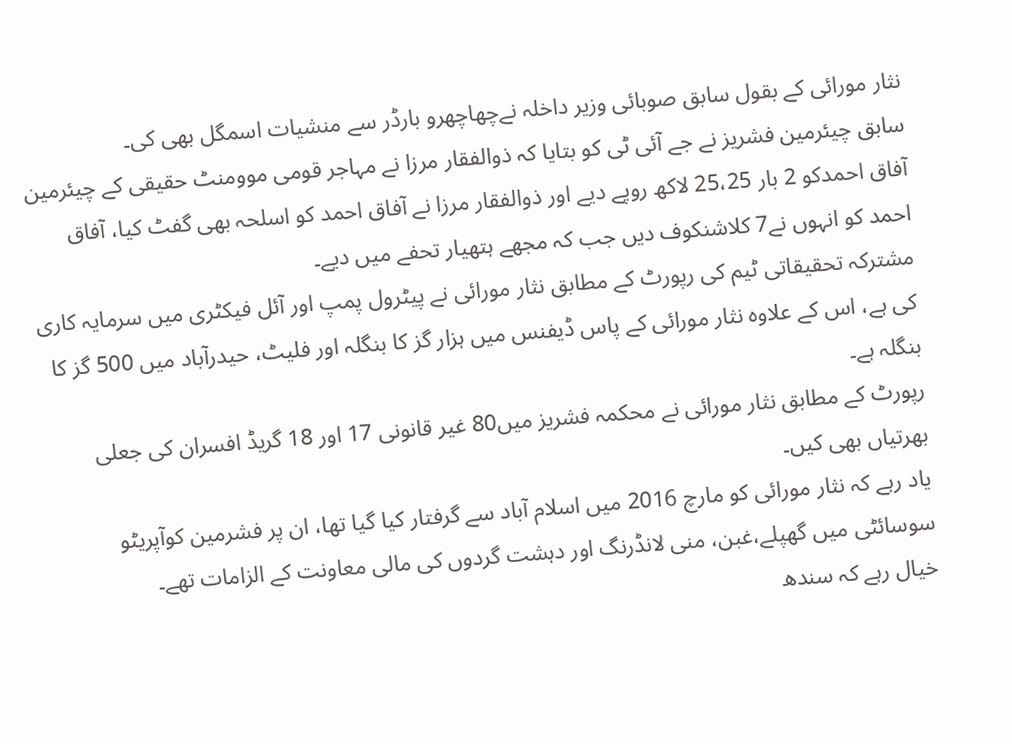نثار مورائی کے بقول سابق صوبائی وزیر داخلہ نےچھاچھرو بارڈر سے منشیات اسمگل بھی کی۔
سابق چیئرمین فشریز نے جے آئی ٹی کو بتایا کہ ذوالفقار مرزا نے مہاجر قومی موومنٹ حقیقی کے چیئرمین آفاق احمدکو 2 بار 25،25 لاکھ روپے دیے اور ذوالفقار مرزا نے آفاق احمد کو اسلحہ بھی گفٹ کیا، آفاق احمد کو انہوں نے7 کلاشنکوف دیں جب کہ مجھے ہتھیار تحفے میں دیے۔
مشترکہ تحقیقاتی ٹیم کی رپورٹ کے مطابق نثار مورائی نے پیٹرول پمپ اور آئل فیکٹری میں سرمایہ کاری کی ہے، اس کے علاوہ نثار مورائی کے پاس ڈیفنس میں ہزار گز کا بنگلہ اور فلیٹ، حیدرآباد میں 500 گز کا بنگلہ ہے۔
رپورٹ کے مطابق نثار مورائی نے محکمہ فشریز میں80 غیر قانونی 17 اور 18 گریڈ افسران کی جعلی بھرتیاں بھی کیں۔
یاد رہے کہ نثار مورائی کو مارچ 2016 میں اسلام آباد سے گرفتار کیا گیا تھا، ان پر فشرمین کوآپریٹو سوسائٹی میں گھپلے،غبن، منی لانڈرنگ اور دہشت گردوں کی مالی معاونت کے الزامات تھے۔
خیال رہے کہ سندھ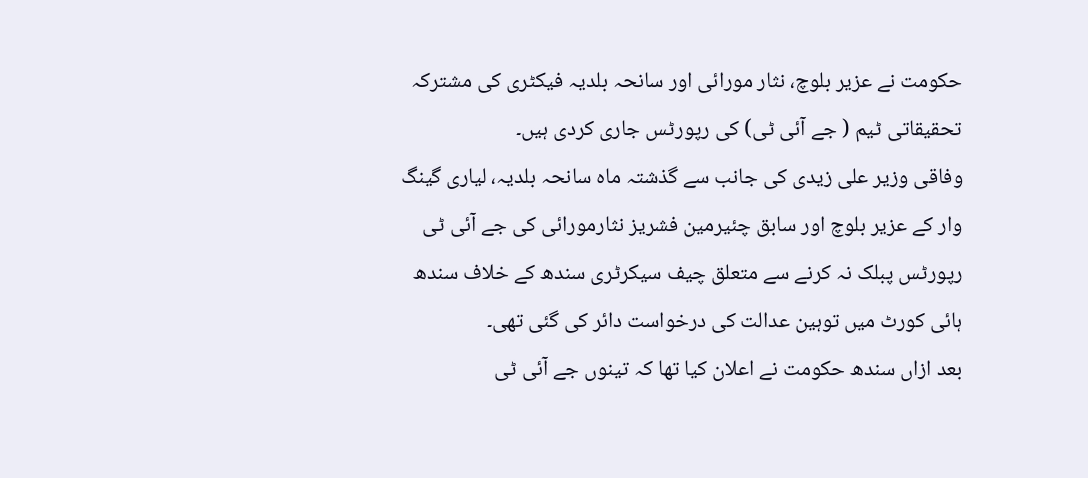حکومت نے عزیر بلوچ، نثار مورائی اور سانحہ بلدیہ فیکٹری کی مشترکہ تحقیقاتی ٹیم ( جے آئی ٹی) کی رپورٹس جاری کردی ہیں۔
وفاقی وزیر علی زیدی کی جانب سے گذشتہ ماہ سانحہ بلدیہ، لیاری گینگ وار کے عزیر بلوچ اور سابق چئیرمین فشریز نثارمورائی کی جے آئی ٹی رپورٹس پبلک نہ کرنے سے متعلق چیف سیکرٹری سندھ کے خلاف سندھ ہائی کورٹ میں توہین عدالت کی درخواست دائر کی گئی تھی۔
بعد ازاں سندھ حکومت نے اعلان کیا تھا کہ تینوں جے آئی ٹی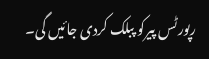رپورٹس پیرکو پبلک کردی جائیں گی۔